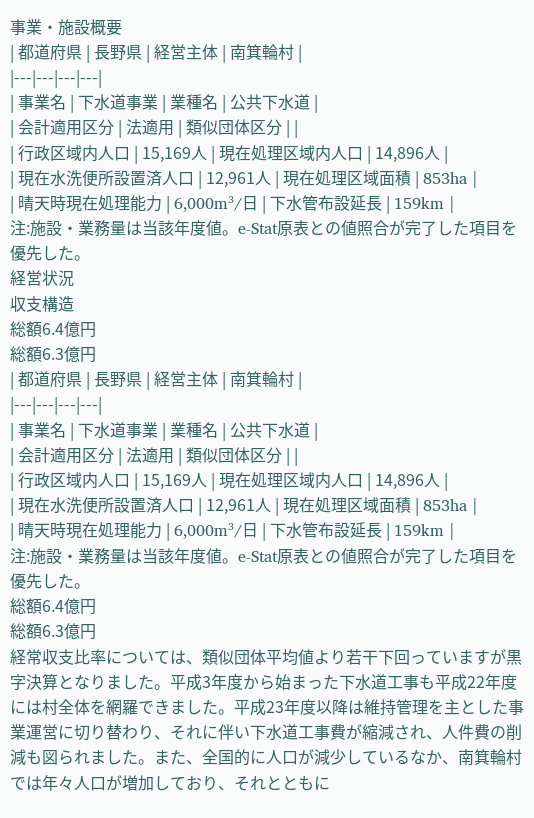事業・施設概要
| 都道府県 | 長野県 | 経営主体 | 南箕輪村 |
|---|---|---|---|
| 事業名 | 下水道事業 | 業種名 | 公共下水道 |
| 会計適用区分 | 法適用 | 類似団体区分 | |
| 行政区域内人口 | 15,169人 | 現在処理区域内人口 | 14,896人 |
| 現在水洗便所設置済人口 | 12,961人 | 現在処理区域面積 | 853ha |
| 晴天時現在処理能力 | 6,000m³/日 | 下水管布設延長 | 159km |
注:施設・業務量は当該年度値。e-Stat原表との値照合が完了した項目を優先した。
経営状況
収支構造
総額6.4億円
総額6.3億円
| 都道府県 | 長野県 | 経営主体 | 南箕輪村 |
|---|---|---|---|
| 事業名 | 下水道事業 | 業種名 | 公共下水道 |
| 会計適用区分 | 法適用 | 類似団体区分 | |
| 行政区域内人口 | 15,169人 | 現在処理区域内人口 | 14,896人 |
| 現在水洗便所設置済人口 | 12,961人 | 現在処理区域面積 | 853ha |
| 晴天時現在処理能力 | 6,000m³/日 | 下水管布設延長 | 159km |
注:施設・業務量は当該年度値。e-Stat原表との値照合が完了した項目を優先した。
総額6.4億円
総額6.3億円
経常収支比率については、類似団体平均値より若干下回っていますが黒字決算となりました。平成3年度から始まった下水道工事も平成22年度には村全体を網羅できました。平成23年度以降は維持管理を主とした事業運営に切り替わり、それに伴い下水道工事費が縮減され、人件費の削減も図られました。また、全国的に人口が減少しているなか、南箕輪村では年々人口が増加しており、それとともに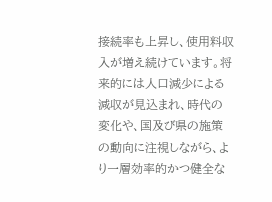接続率も上昇し、使用料収入が増え続けています。将来的には人口減少による減収が見込まれ、時代の変化や、国及び県の施策の動向に注視しながら、より一層効率的かつ健全な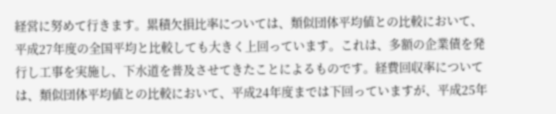経営に努めて行きます。累積欠損比率については、類似団体平均値との比較において、平成27年度の全国平均と比較しても大きく上回っています。これは、多額の企業債を発行し工事を実施し、下水道を普及させてきたことによるものです。経費回収率については、類似団体平均値との比較において、平成24年度までは下回っていますが、平成25年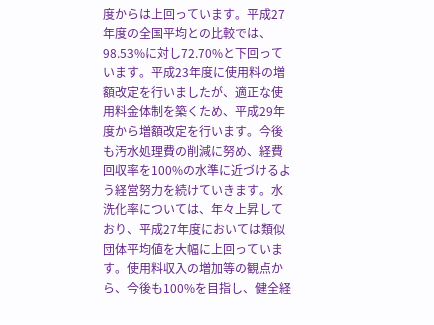度からは上回っています。平成27年度の全国平均との比較では、98.53%に対し72.70%と下回っています。平成23年度に使用料の増額改定を行いましたが、適正な使用料金体制を築くため、平成29年度から増額改定を行います。今後も汚水処理費の削減に努め、経費回収率を100%の水準に近づけるよう経営努力を続けていきます。水洗化率については、年々上昇しており、平成27年度においては類似団体平均値を大幅に上回っています。使用料収入の増加等の観点から、今後も100%を目指し、健全経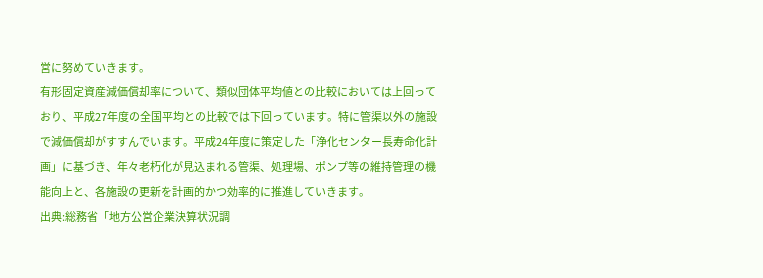営に努めていきます。
有形固定資産減価償却率について、類似団体平均値との比較においては上回っており、平成27年度の全国平均との比較では下回っています。特に管渠以外の施設で減価償却がすすんでいます。平成24年度に策定した「浄化センター長寿命化計画」に基づき、年々老朽化が見込まれる管渠、処理場、ポンプ等の維持管理の機能向上と、各施設の更新を計画的かつ効率的に推進していきます。
出典:総務省「地方公営企業決算状況調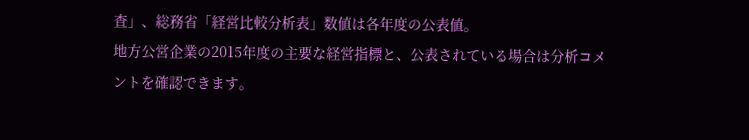査」、総務省「経営比較分析表」数値は各年度の公表値。
地方公営企業の2015年度の主要な経営指標と、公表されている場合は分析コメントを確認できます。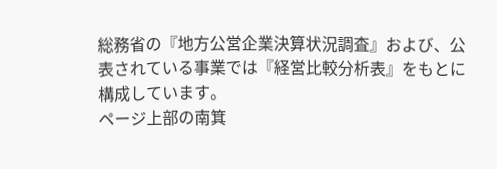総務省の『地方公営企業決算状況調査』および、公表されている事業では『経営比較分析表』をもとに構成しています。
ページ上部の南箕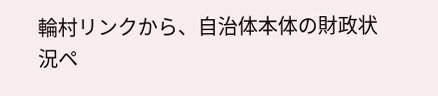輪村リンクから、自治体本体の財政状況ペ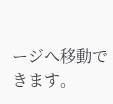ージへ移動できます。